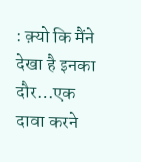: क़्यो कि मैंने देखा है इनका दौर…एक दावा करने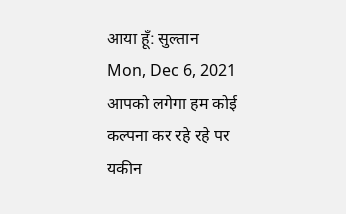आया हूँ: सुल्तान
Mon, Dec 6, 2021
आपको लगेगा हम कोई कल्पना कर रहे रहे पर यकीन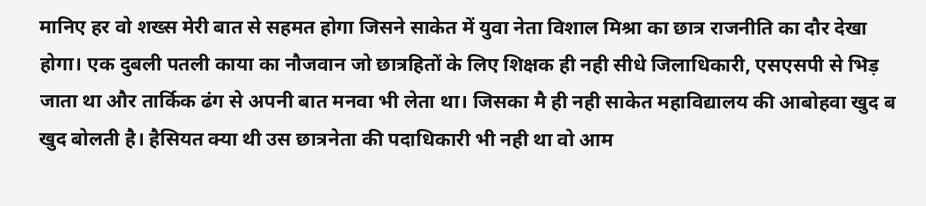मानिए हर वो शख्स मेरी बात से सहमत होगा जिसने साकेत में युवा नेता विशाल मिश्रा का छात्र राजनीति का दौर देखा होगा। एक दुबली पतली काया का नौजवान जो छात्रहितों के लिए शिक्षक ही नही सीधे जिलाधिकारी, एसएसपी से भिड़ जाता था और तार्किक ढंग से अपनी बात मनवा भी लेता था। जिसका मै ही नही साकेत महाविद्यालय की आबोहवा खुद ब खुद बोलती है। हैसियत क्या थी उस छात्रनेता की पदाधिकारी भी नही था वो आम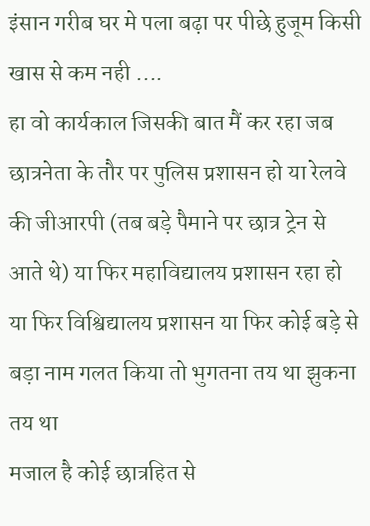इंसान गरीब घर मे पला बढ़ा पर पीछे हुजूम किसी खास से कम नही ....
हा वो कार्यकाल जिसकी बात मैं कर रहा जब छात्रनेता के तौर पर पुलिस प्रशासन हो या रेलवे की जीआरपी (तब बड़े पैमाने पर छात्र ट्रेन से आते थे) या फिर महाविद्यालय प्रशासन रहा हो या फिर विश्विद्यालय प्रशासन या फिर कोई बड़े से बड़ा नाम गलत किया तो भुगतना तय था झुकना तय था
मजाल है कोई छात्रहित से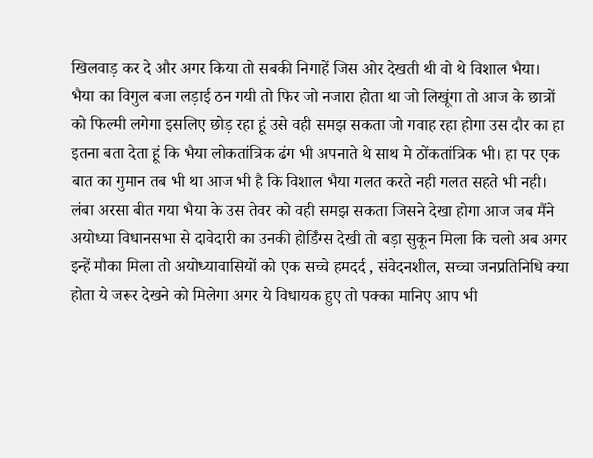खिलवाड़ कर दे और अगर किया तो सबकी निगाहें जिस ओर देखती थी वो थे विशाल भैया।
भैया का विगुल बजा लड़ाई ठन गयी तो फिर जो नजारा होता था जो लिखूंगा तो आज के छात्रों को फिल्मी लगेगा इसलिए छोड़ रहा हूं उसे वही समझ सकता जो गवाह रहा होगा उस दौर का हा इतना बता देता हूं कि भैया लोकतांत्रिक ढंग भी अपनाते थे साथ मे ठोंकतांत्रिक भी। हा पर एक बात का गुमान तब भी था आज भी है कि विशाल भैया गलत करते नही गलत सहते भी नही।
लंबा अरसा बीत गया भैया के उस तेवर को वही समझ सकता जिसने देखा होगा आज जब मैंने अयोध्या विधानसभा से दावेदारी का उनकी होर्डिंग्स देखी तो बड़ा सुकून मिला कि चलो अब अगर इन्हें मौका मिला तो अयोध्यावासियों को एक सच्चे हमदर्द , संवेदनशील, सच्चा जनप्रतिनिधि क्या होता ये जरूर देखने को मिलेगा अगर ये विधायक हुए तो पक्का मानिए आप भी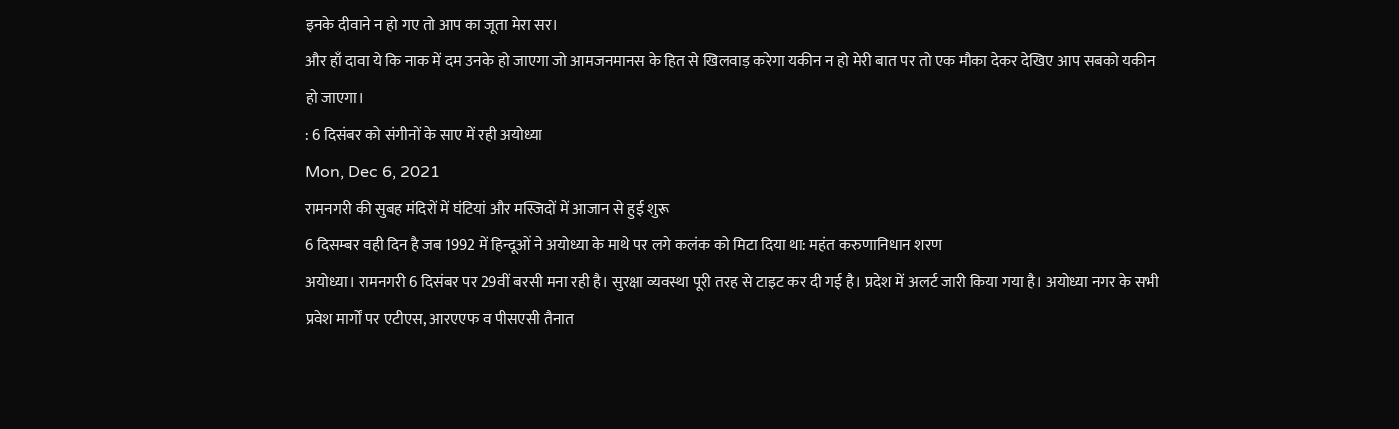इनके दीवाने न हो गए तो आप का जूता मेरा सर।
और हाँ दावा ये कि नाक में दम उनके हो जाएगा जो आमजनमानस के हित से खिलवाड़ करेगा यकीन न हो मेरी बात पर तो एक मौका देकर देखिए आप सबको यकीन हो जाएगा।
: 6 दिसंबर को संगीनों के साए में रही अयोध्या
Mon, Dec 6, 2021
रामनगरी की सुबह मंदिरों में घंटियां और मस्जिदों में आजान से हुई शुरू
6 दिसम्बर वही दिन है जब 1992 में हिन्दूओं ने अयोध्या के माथे पर लगे कलंक को मिटा दिया था: महंत करुणानिधान शरण
अयोध्या। रामनगरी 6 दिसंबर पर 29वीं बरसी मना रही है। सुरक्षा व्यवस्था पूरी तरह से टाइट कर दी गई है। प्रदेश में अलर्ट जारी किया गया है। अयोध्या नगर के सभी प्रवेश मार्गों पर एटीएस, आरएएफ व पीसएसी तैनात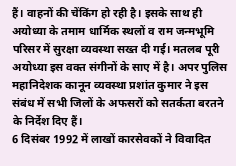हैं। वाहनों की चेंकिंग हो रही है। इसके साथ ही अयोध्या के तमाम धार्मिक स्थलों व राम जन्मभूमि परिसर में सुरक्षा व्यवस्था सख्त दी गई। मतलब पूरी अयोध्या इस वक्त संगीनों के साए में है। अपर पुलिस महानिदेशक कानून व्यवस्था प्रशांत कुमार ने इस संबंध में सभी जिलों के अफसरों को सतर्कता बरतने के निर्देश दिए हैं।
6 दिसंबर 1992 में लाखों कारसेवकों ने विवादित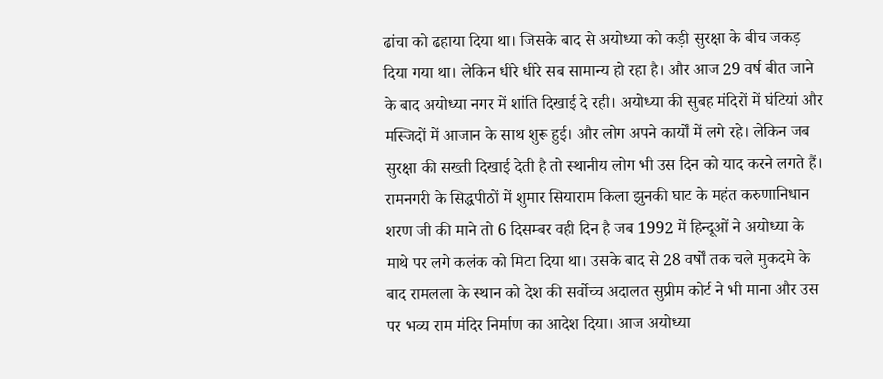ढांचा को ढहाया दिया था। जिसके बाद से अयोध्या को कड़ी सुरक्षा के बीच जकड़ दिया गया था। लेकिन धीरे धीरे सब सामान्य हो रहा है। और आज 29 वर्ष बीत जाने के बाद अयोध्या नगर में शांति दिखाई दे रही। अयोध्या की सुबह मंदिरों में घंटियां और मस्जिदों में आजान के साथ शुरू हुई। और लोग अपने कार्यों में लगे रहे। लेकिन जब सुरक्षा की सख्ती दिखाई देती है तो स्थानीय लोग भी उस दिन को याद करने लगते हैं।
रामनगरी के सिद्धपीठों में शुमार सियाराम किला झुनकी घाट के महंत करुणानिधान शरण जी की माने तो 6 दिसम्बर वही दिन है जब 1992 में हिन्दूओं ने अयोध्या के माथे पर लगे कलंक को मिटा दिया था। उसके बाद से 28 वर्षों तक चले मुकदमे के बाद रामलला के स्थान को देश की सर्वोच्च अदालत सुप्रीम कोर्ट ने भी माना और उस पर भव्य राम मंदिर निर्माण का आदेश दिया। आज अयोध्या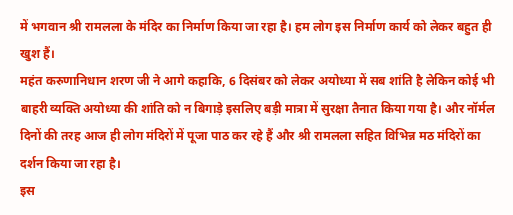में भगवान श्री रामलला के मंदिर का निर्माण किया जा रहा है। हम लोग इस निर्माण कार्य को लेकर बहुत ही खुश हैं।
महंत करुणानिधान शरण जी ने आगे कहाकि, 6 दिसंबर को लेकर अयोध्या में सब शांति है लेकिन कोई भी बाहरी व्यक्ति अयोध्या की शांति को न बिगाड़े इसलिए बड़ी मात्रा में सुरक्षा तैनात किया गया है। और नॉर्मल दिनों की तरह आज ही लोग मंदिरों में पूजा पाठ कर रहे हैं और श्री रामलला सहित विभिन्न मठ मंदिरों का दर्शन किया जा रहा है।
इस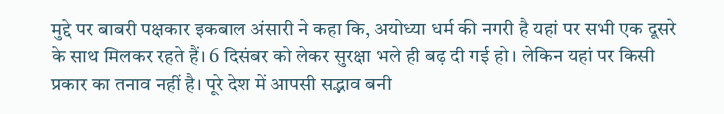मुद्दे पर बाबरी पक्षकार इकबाल अंसारी ने कहा कि, अयोध्या धर्म की नगरी है यहां पर सभी एक दूसरे के साथ मिलकर रहते हैं। 6 दिसंबर को लेकर सुरक्षा भले ही बढ़ दी गई हो। लेकिन यहां पर किसी प्रकार का तनाव नहीं है। पूरे देश में आपसी सद्भाव बनी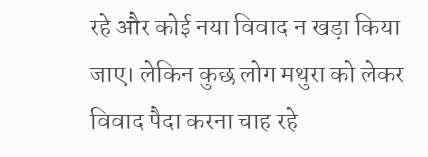रहे और कोई नया विवाद न खड़ा किया जाए। लेकिन कुछ लोग मथुरा को लेकर विवाद पैदा करना चाह रहे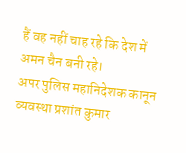हैं वह नहीं चाह रहे कि देश में अमन चैन बनी रहे।
अपर पुलिस महानिदेशक कानून व्यवस्था प्रशांत कुमार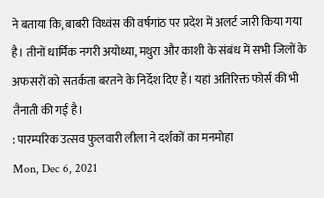ने बताया कि, बाबरी विध्वंस की वर्षगांठ पर प्रदेश में अलर्ट जारी किया गया है। तीनों धार्मिक नगरी अयोध्या, मथुरा और काशी के संबंध में सभी जिलों के अफसरों को सतर्कता बरतने के निर्देश दिए हैं। यहां अतिरिक्त फोर्स की भी तैनाती की गई है।
: पारम्परिक उत्सव फुलवारी लीला ने दर्शकों का मनमोहा
Mon, Dec 6, 2021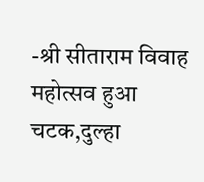-श्री सीताराम विवाह महोत्सव हुआ चटक,दुल्हा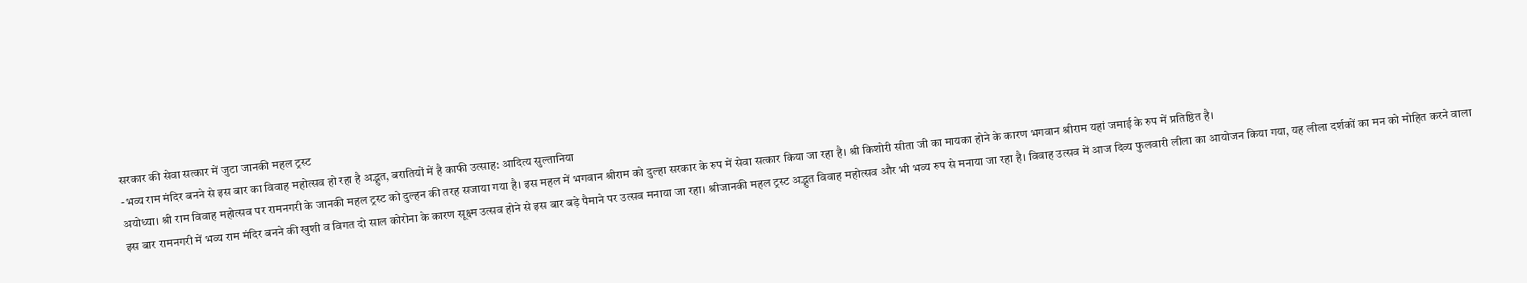सरकार की सेवा सत्कार में जुटा जानकी महल ट्रस्ट
-भव्य राम मंदिर बनने से इस बार का विवाह महोत्सव हो रहा है अद्भुत, बरातियों में है काफी उत्साह: आदित्य सुल्तानिया
अयोध्या। श्री राम विवाह महोत्सव पर रामनगरी के जानकी महल ट्रस्ट को दुल्हन की तरह सजाया गया है। इस महल में भगवान श्रीराम को दुल्हा सरकार के रुप में सेवा सत्कार किया जा रहा है। श्री किशोरी सीता जी का मायका होने के कारण भगवान श्रीराम यहां जमाई के रुप में प्रतिष्ठित है।
इस बार रामनगरी में भव्य राम मंदिर बनने की खुशी व विगत दो साल कोरोना के कारण सूक्ष्म उत्सव होने से इस बार बड़े पैमाने पर उत्सव मनाया जा रहा। श्रीजानकी महल ट्रस्ट अद्भुत विवाह महोत्सव और भी भव्य रुप से मनाया जा रहा है। विवाह उत्सव में आज दिव्य फुलवारी लीला का आयोजन किया गया, यह लीला दर्शकों का मन को मोहित करने वाला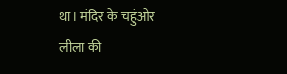था। मंदिर के चहुंओर लीला की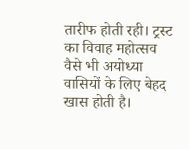तारीफ होती रही। ट्रस्ट का विवाह महोत्सव वैसे भी अयोध्या वासियों के लिए बेहद खास होती है।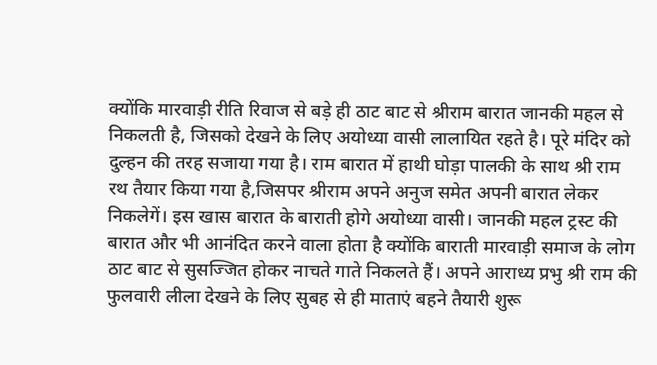क्योंकि मारवाड़ी रीति रिवाज से बड़े ही ठाट बाट से श्रीराम बारात जानकी महल से निकलती है, जिसको देखने के लिए अयोध्या वासी लालायित रहते है। पूरे मंदिर को दुल्हन की तरह सजाया गया है। राम बारात में हाथी घोड़ा पालकी के साथ श्री राम रथ तैयार किया गया है,जिसपर श्रीराम अपने अनुज समेत अपनी बारात लेकर निकलेगें। इस खास बारात के बाराती होगे अयोध्या वासी। जानकी महल ट्रस्ट की बारात और भी आनंदित करने वाला होता है क्योंकि बाराती मारवाड़ी समाज के लोग ठाट बाट से सुसज्जित होकर नाचते गाते निकलते हैं। अपने आराध्य प्रभु श्री राम की फुलवारी लीला देखने के लिए सुबह से ही माताएं बहने तैयारी शुरू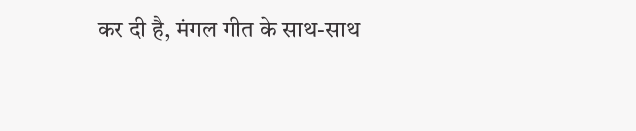कर दी है, मंगल गीत के साथ-साथ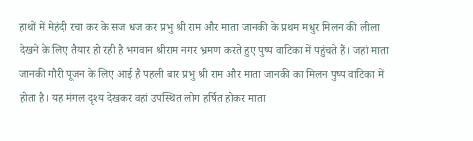हाथों में मेहंदी रचा कर के सज धज कर प्रभु श्री राम और माता जानकी के प्रथम मधुर मिलन की लीला देखने के लिए तैयार हो रही है भगवान श्रीराम नगर भ्रमण करते हुए पुष्प वाटिका में पहुंचते हैं। जहां माता जानकी गौरी पूजन के लिए आई है पहली बार प्रभु श्री राम और माता जानकी का मिलन पुष्प वाटिका में होता है। यह मंगल दृश्य देखकर वहां उपस्थित लोग हर्षित होकर माता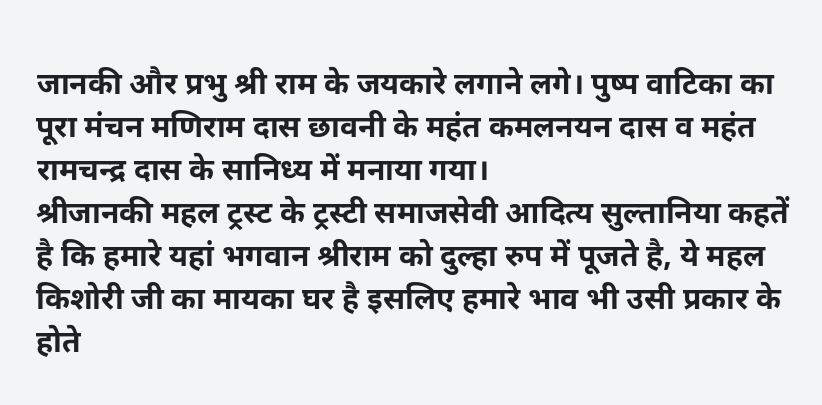जानकी और प्रभु श्री राम के जयकारे लगाने लगे। पुष्प वाटिका का पूरा मंचन मणिराम दास छावनी के महंत कमलनयन दास व महंत रामचन्द्र दास के सानिध्य में मनाया गया।
श्रीजानकी महल ट्रस्ट के ट्रस्टी समाजसेवी आदित्य सुल्तानिया कहतें है कि हमारे यहां भगवान श्रीराम को दुल्हा रुप में पूजते है, ये महल किशोरी जी का मायका घर है इसलिए हमारे भाव भी उसी प्रकार के होते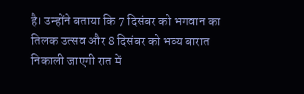है। उन्होंने बताया कि 7 दिसंबर को भगवान का तिलक उत्सव और 8 दिसंबर को भव्य बारात निकाली जाएगी रात में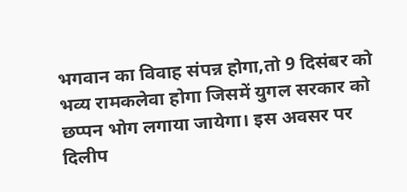भगवान का विवाह संपन्न होगा,तो 9 दिसंबर को भव्य रामकलेवा होगा जिसमें युगल सरकार को छप्पन भोग लगाया जायेगा। इस अवसर पर दिलीप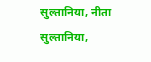सुल्तानिया, नीता सुल्तानिया,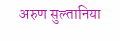अरुण सुल्तानिया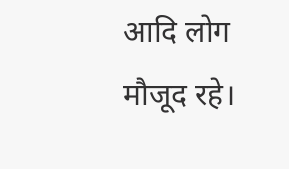आदि लोग मौजूद रहे।